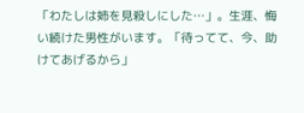「わたしは姉を見殺しにした…」。生涯、悔い続けた男性がいます。「待ってて、今、助けてあげるから」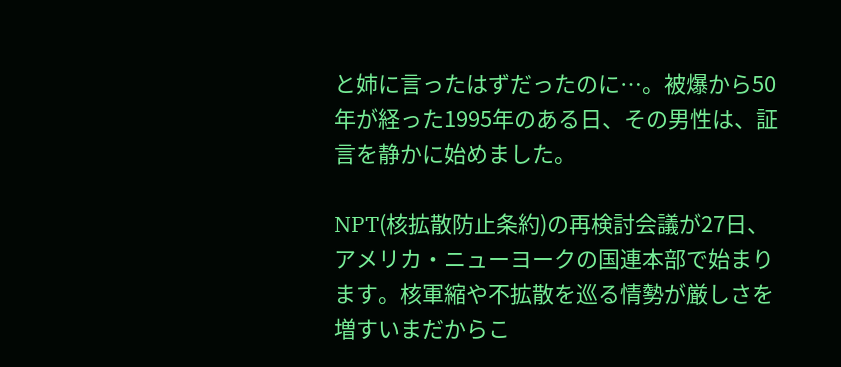と姉に言ったはずだったのに…。被爆から50年が経った1995年のある日、その男性は、証言を静かに始めました。

NPT(核拡散防止条約)の再検討会議が27日、アメリカ・ニューヨークの国連本部で始まります。核軍縮や不拡散を巡る情勢が厳しさを増すいまだからこ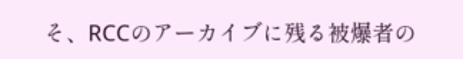そ、RCCのアーカイブに残る被爆者の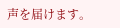声を届けます。